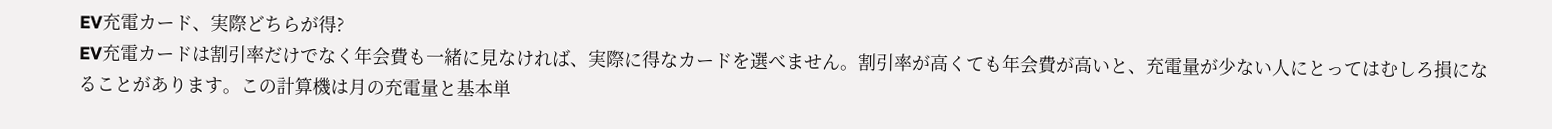EV充電カード、実際どちらが得?
EV充電カードは割引率だけでなく年会費も一緒に見なければ、実際に得なカードを選べません。割引率が高くても年会費が高いと、充電量が少ない人にとってはむしろ損になることがあります。この計算機は月の充電量と基本単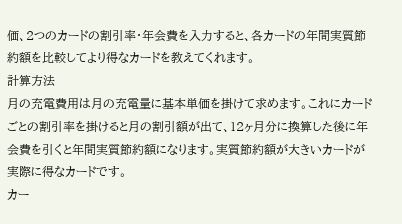価、2つのカードの割引率・年会費を入力すると、各カードの年間実質節約額を比較してより得なカードを教えてくれます。
計算方法
月の充電費用は月の充電量に基本単価を掛けて求めます。これにカードごとの割引率を掛けると月の割引額が出て、12ヶ月分に換算した後に年会費を引くと年間実質節約額になります。実質節約額が大きいカードが実際に得なカードです。
カー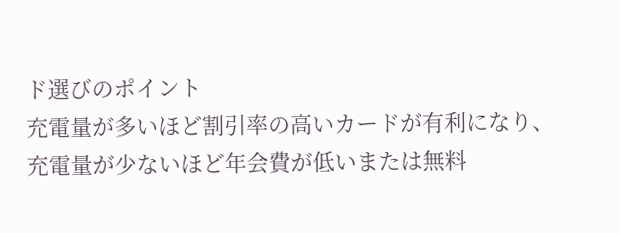ド選びのポイント
充電量が多いほど割引率の高いカードが有利になり、充電量が少ないほど年会費が低いまたは無料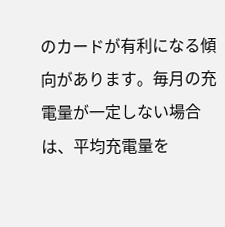のカードが有利になる傾向があります。毎月の充電量が一定しない場合は、平均充電量を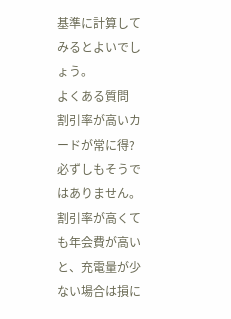基準に計算してみるとよいでしょう。
よくある質問
割引率が高いカードが常に得?
必ずしもそうではありません。割引率が高くても年会費が高いと、充電量が少ない場合は損に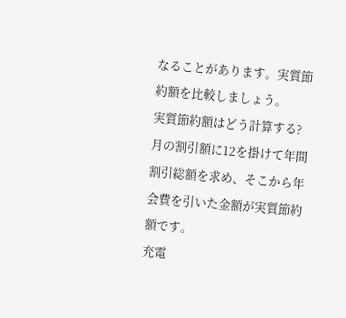なることがあります。実質節約額を比較しましょう。
実質節約額はどう計算する?
月の割引額に12を掛けて年間割引総額を求め、そこから年会費を引いた金額が実質節約額です。
充電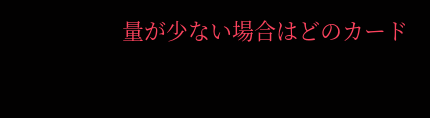量が少ない場合はどのカード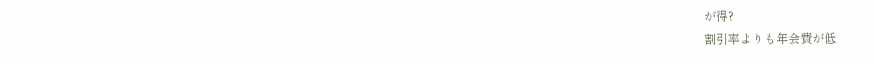が得?
割引率よりも年会費が低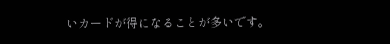いカードが得になることが多いです。